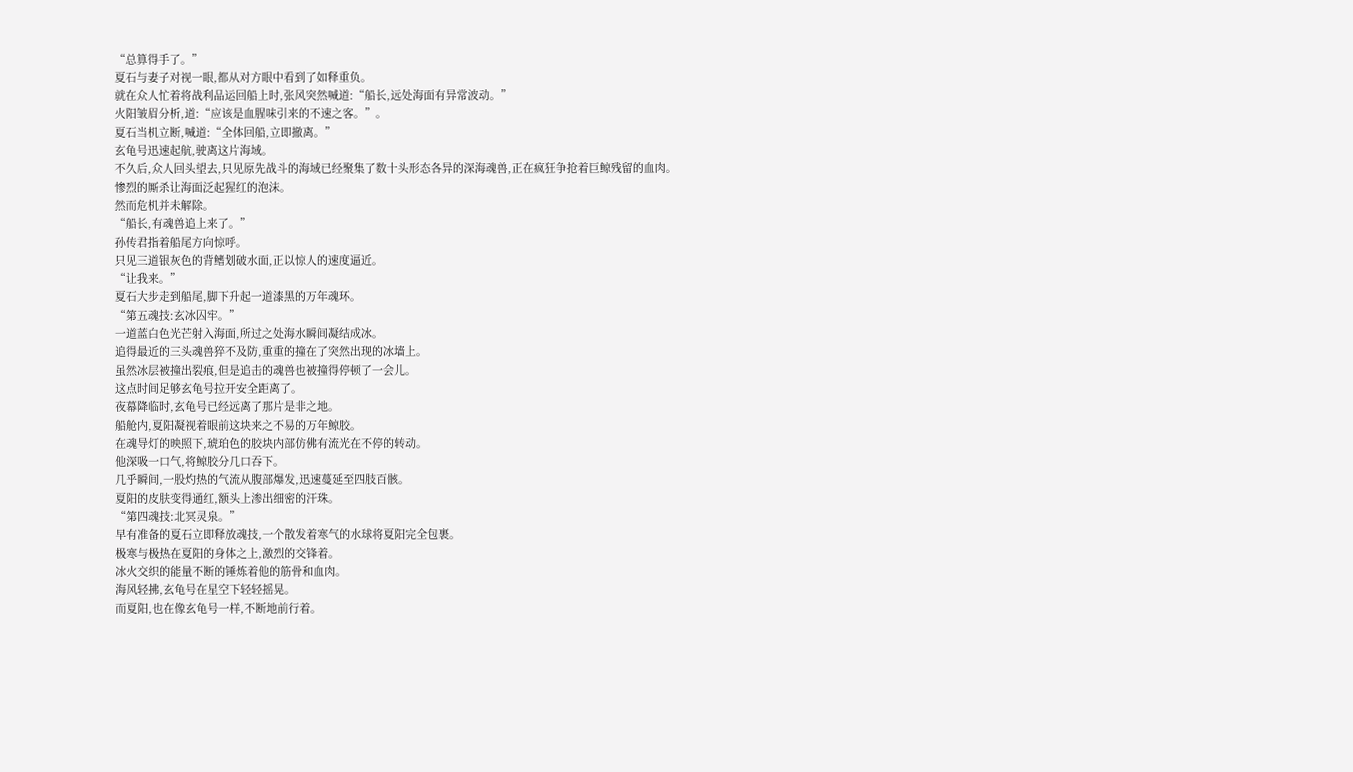“总算得手了。”
夏石与妻子对视一眼,都从对方眼中看到了如释重负。
就在众人忙着将战利品运回船上时,张风突然喊道:“船长,远处海面有异常波动。”
火阳皱眉分析,道:“应该是血腥味引来的不速之客。”。
夏石当机立断,喊道:“全体回船,立即撤离。”
玄龟号迅速起航,驶离这片海域。
不久后,众人回头望去,只见原先战斗的海域已经聚集了数十头形态各异的深海魂兽,正在疯狂争抢着巨鲸残留的血肉。
惨烈的厮杀让海面泛起猩红的泡沫。
然而危机并未解除。
“船长,有魂兽追上来了。”
孙传君指着船尾方向惊呼。
只见三道银灰色的背鳍划破水面,正以惊人的速度逼近。
“让我来。”
夏石大步走到船尾,脚下升起一道漆黑的万年魂环。
“第五魂技:玄冰囚牢。”
一道蓝白色光芒射入海面,所过之处海水瞬间凝结成冰。
追得最近的三头魂兽猝不及防,重重的撞在了突然出现的冰墙上。
虽然冰层被撞出裂痕,但是追击的魂兽也被撞得停顿了一会儿。
这点时间足够玄龟号拉开安全距离了。
夜幕降临时,玄龟号已经远离了那片是非之地。
船舱内,夏阳凝视着眼前这块来之不易的万年鲸胶。
在魂导灯的映照下,琥珀色的胶块内部仿佛有流光在不停的转动。
他深吸一口气,将鲸胶分几口吞下。
几乎瞬间,一股灼热的气流从腹部爆发,迅速蔓延至四肢百骸。
夏阳的皮肤变得通红,额头上渗出细密的汗珠。
“第四魂技:北冥灵泉。”
早有准备的夏石立即释放魂技,一个散发着寒气的水球将夏阳完全包裹。
极寒与极热在夏阳的身体之上,激烈的交锋着。
冰火交织的能量不断的锤炼着他的筋骨和血肉。
海风轻拂,玄龟号在星空下轻轻摇晃。
而夏阳,也在像玄龟号一样,不断地前行着。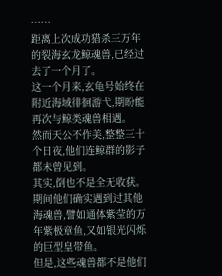……
距离上次成功猎杀三万年的裂海玄龙鲸魂兽,已经过去了一个月了。
这一个月来,玄龟号始终在附近海域徘徊游弋,期盼能再次与鲸类魂兽相遇。
然而天公不作美,整整三十个日夜,他们连鲸群的影子都未曾见到。
其实,倒也不是全无收获。
期间他们确实遇到过其他海魂兽,譬如通体紫莹的万年紫极章鱼,又如银光闪烁的巨型皇带鱼。
但是,这些魂兽都不是他们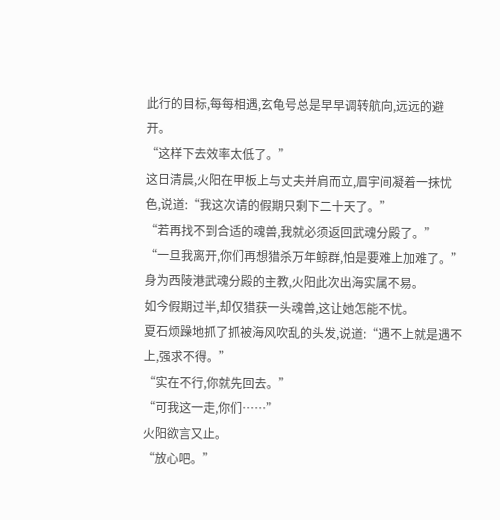此行的目标,每每相遇,玄龟号总是早早调转航向,远远的避开。
“这样下去效率太低了。”
这日清晨,火阳在甲板上与丈夫并肩而立,眉宇间凝着一抹忧色,说道:“我这次请的假期只剩下二十天了。”
“若再找不到合适的魂兽,我就必须返回武魂分殿了。”
“一旦我离开,你们再想猎杀万年鲸群,怕是要难上加难了。”
身为西陵港武魂分殿的主教,火阳此次出海实属不易。
如今假期过半,却仅猎获一头魂兽,这让她怎能不忧。
夏石烦躁地抓了抓被海风吹乱的头发,说道:“遇不上就是遇不上,强求不得。”
“实在不行,你就先回去。”
“可我这一走,你们……”
火阳欲言又止。
“放心吧。”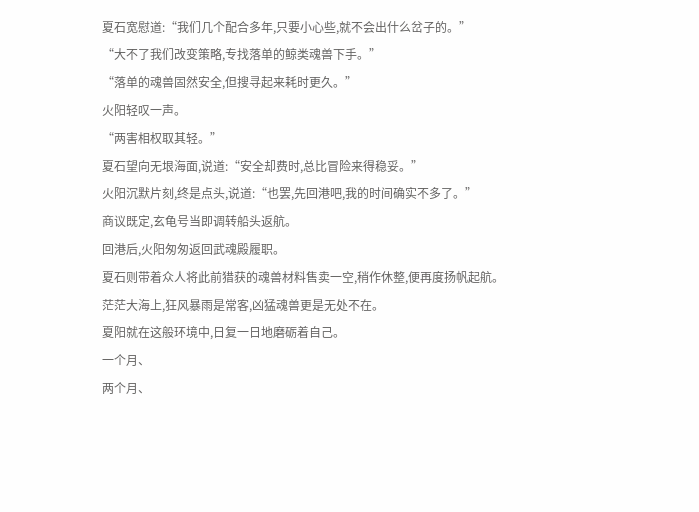夏石宽慰道:“我们几个配合多年,只要小心些,就不会出什么岔子的。”
“大不了我们改变策略,专找落单的鲸类魂兽下手。”
“落单的魂兽固然安全,但搜寻起来耗时更久。”
火阳轻叹一声。
“两害相权取其轻。”
夏石望向无垠海面,说道:“安全却费时,总比冒险来得稳妥。”
火阳沉默片刻,终是点头,说道:“也罢,先回港吧,我的时间确实不多了。”
商议既定,玄龟号当即调转船头返航。
回港后,火阳匆匆返回武魂殿履职。
夏石则带着众人将此前猎获的魂兽材料售卖一空,稍作休整,便再度扬帆起航。
茫茫大海上,狂风暴雨是常客,凶猛魂兽更是无处不在。
夏阳就在这般环境中,日复一日地磨砺着自己。
一个月、
两个月、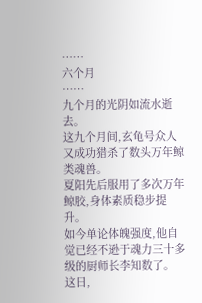……
六个月
……
九个月的光阴如流水逝去。
这九个月间,玄龟号众人又成功猎杀了数头万年鲸类魂兽。
夏阳先后服用了多次万年鲸胶,身体素质稳步提升。
如今单论体魄强度,他自觉已经不逊于魂力三十多级的厨师长李知数了。
这日,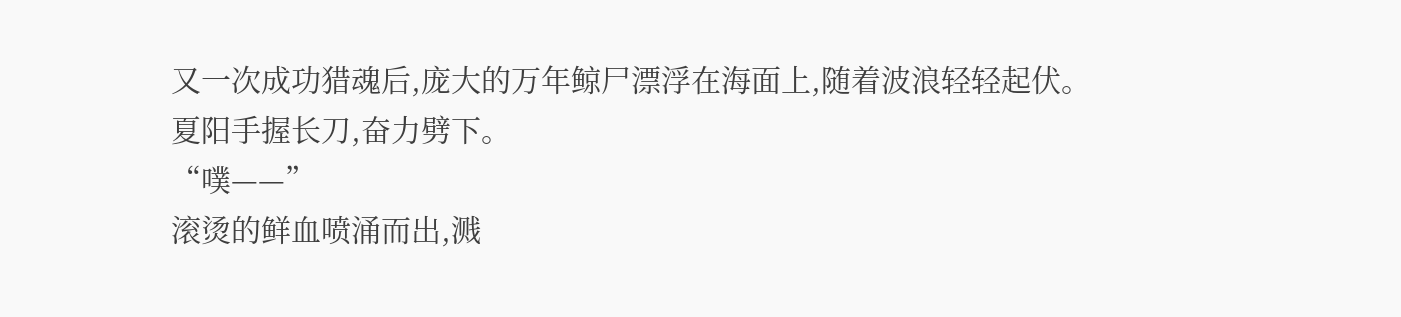又一次成功猎魂后,庞大的万年鲸尸漂浮在海面上,随着波浪轻轻起伏。
夏阳手握长刀,奋力劈下。
“噗——”
滚烫的鲜血喷涌而出,溅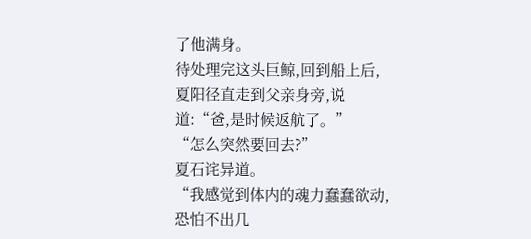了他满身。
待处理完这头巨鲸,回到船上后,夏阳径直走到父亲身旁,说道:“爸,是时候返航了。”
“怎么突然要回去?”
夏石诧异道。
“我感觉到体内的魂力蠢蠢欲动,恐怕不出几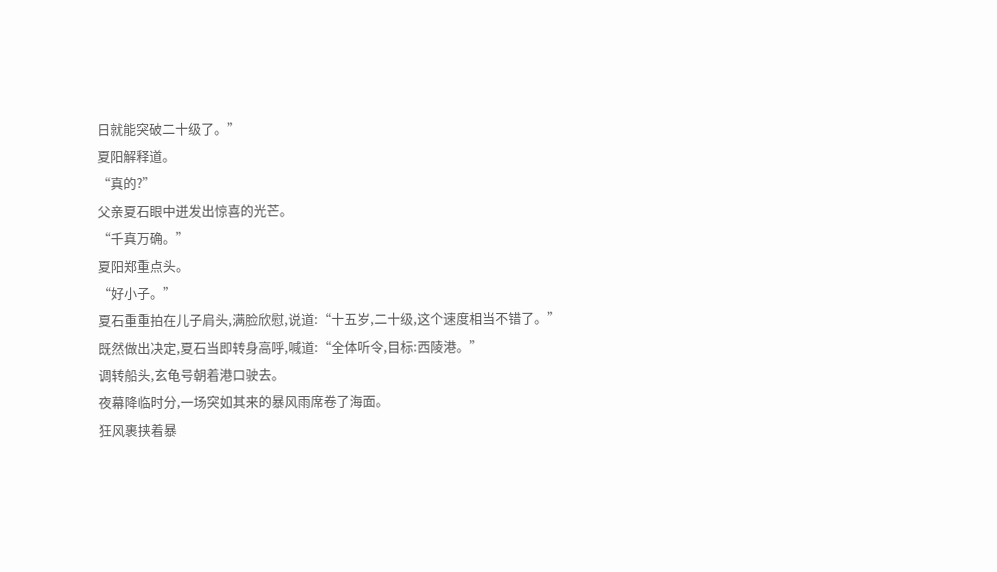日就能突破二十级了。”
夏阳解释道。
“真的?”
父亲夏石眼中迸发出惊喜的光芒。
“千真万确。”
夏阳郑重点头。
“好小子。”
夏石重重拍在儿子肩头,满脸欣慰,说道:“十五岁,二十级,这个速度相当不错了。”
既然做出决定,夏石当即转身高呼,喊道:“全体听令,目标:西陵港。”
调转船头,玄龟号朝着港口驶去。
夜幕降临时分,一场突如其来的暴风雨席卷了海面。
狂风裹挟着暴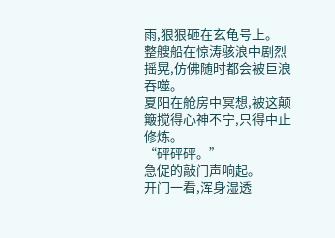雨,狠狠砸在玄龟号上。
整艘船在惊涛骇浪中剧烈摇晃,仿佛随时都会被巨浪吞噬。
夏阳在舱房中冥想,被这颠簸搅得心神不宁,只得中止修炼。
“砰砰砰。”
急促的敲门声响起。
开门一看,浑身湿透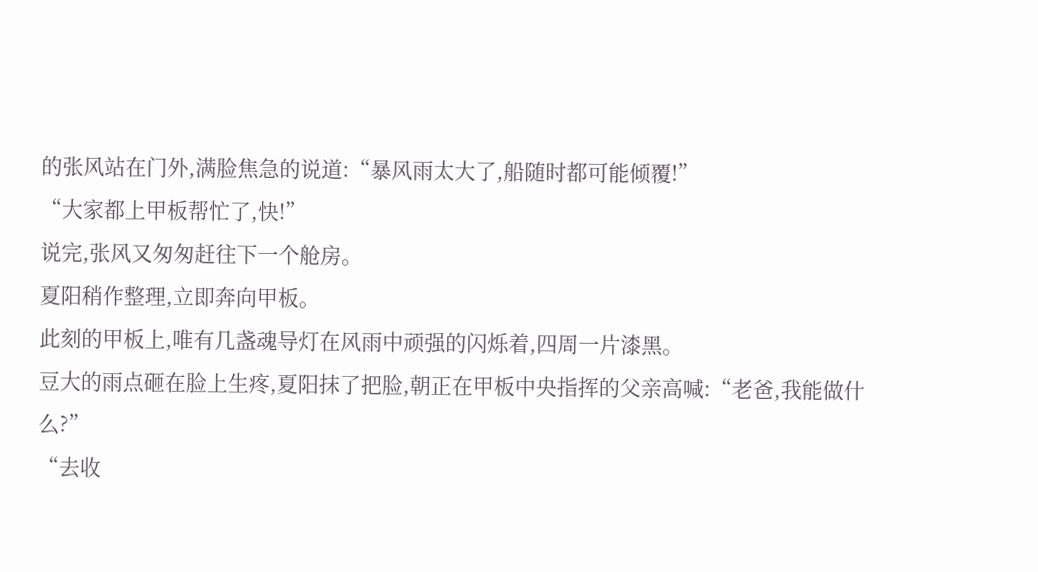的张风站在门外,满脸焦急的说道:“暴风雨太大了,船随时都可能倾覆!”
“大家都上甲板帮忙了,快!”
说完,张风又匆匆赶往下一个舱房。
夏阳稍作整理,立即奔向甲板。
此刻的甲板上,唯有几盏魂导灯在风雨中顽强的闪烁着,四周一片漆黑。
豆大的雨点砸在脸上生疼,夏阳抹了把脸,朝正在甲板中央指挥的父亲高喊:“老爸,我能做什么?”
“去收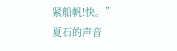紧船帆!快。”
夏石的声音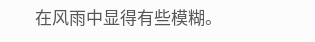在风雨中显得有些模糊。